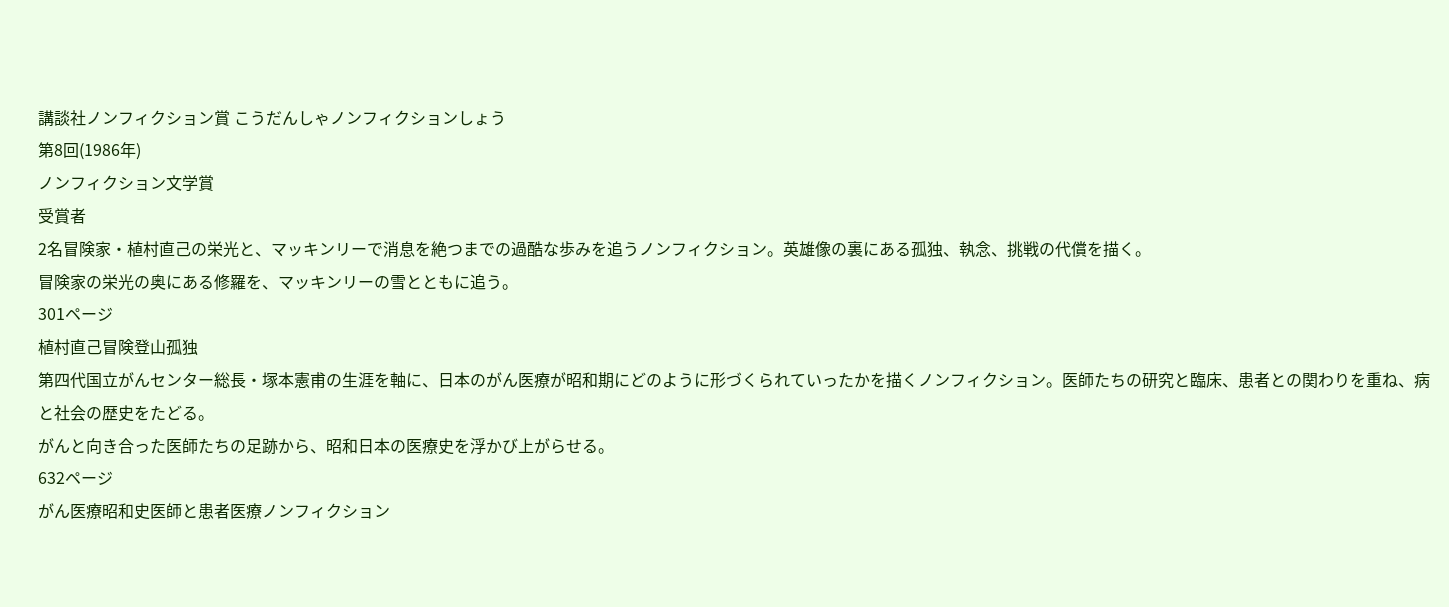講談社ノンフィクション賞 こうだんしゃノンフィクションしょう
第8回(1986年)
ノンフィクション文学賞
受賞者
2名冒険家・植村直己の栄光と、マッキンリーで消息を絶つまでの過酷な歩みを追うノンフィクション。英雄像の裏にある孤独、執念、挑戦の代償を描く。
冒険家の栄光の奥にある修羅を、マッキンリーの雪とともに追う。
301ページ
植村直己冒険登山孤独
第四代国立がんセンター総長・塚本憲甫の生涯を軸に、日本のがん医療が昭和期にどのように形づくられていったかを描くノンフィクション。医師たちの研究と臨床、患者との関わりを重ね、病と社会の歴史をたどる。
がんと向き合った医師たちの足跡から、昭和日本の医療史を浮かび上がらせる。
632ページ
がん医療昭和史医師と患者医療ノンフィクション